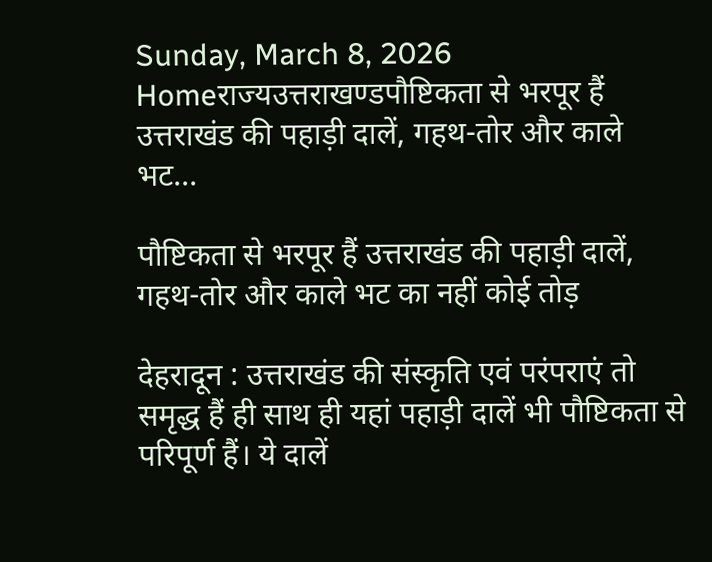Sunday, March 8, 2026
Homeराज्यउत्तराखण्डपौष्टिकता से भरपूर हैं उत्तराखंड की पहाड़ी दालें, गहथ-तोर और काले भट...

पौष्टिकता से भरपूर हैं उत्तराखंड की पहाड़ी दालें, गहथ-तोर और काले भट का नहीं कोई तोड़

देहरादून : उत्तराखंड की संस्कृति एवं परंपराएं तो समृद्ध हैं ही साथ ही यहां पहाड़ी दालें भी पौष्टिकता से परिपूर्ण हैं। ये दालें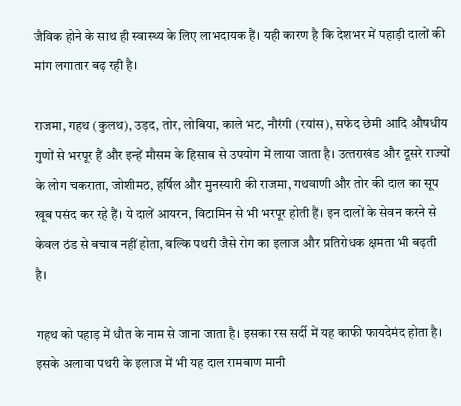जैविक होने के साथ ही स्वास्थ्य के लिए लाभदायक हैं। यही कारण है कि देशभर में पहाड़ी दालों की मांग लगातार बढ़ रही है।

राजमा, गहथ (कुलथ), उड़द, तोर, लोबिया, काले भट, नौरंगी (रयांस), सफेद छेमी आदि औषधीय गुणों से भरपूर हैं और इन्हें मौसम के हिसाब से उपयोग में लाया जाता है। उत्‍तराखंड और दूसरे राज्‍यों के लोग चकराता, जोशीमठ, हर्षिल और मुनस्यारी की राजमा, गथवाणी और तोर की दाल का सूप खूब पसंद कर रहे हैं। ये दालें आयरन, विटामिन से भी भरपूर होती हैं। इन दालों के सेवन करने से केवल ठंड से बचाव नहीं होता, बल्कि पथरी जैसे रोग का इलाज और प्रतिरोधक क्षमता भी बढ़ती है।

गहथ को पहाड़ में धौत के नाम से जाना जाता है। इसका रस सर्दी में यह काफी फायदेमंद होता है। इसके अलावा पथरी के इलाज में भी यह दाल रामबाण मानी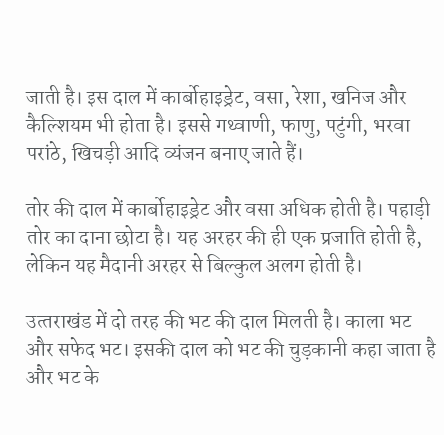जाती है। इस दाल में कार्बोहाइड्रेट, वसा, रेशा, खनिज और कैल्शियम भी होता है। इससे गथ्वाणी, फाणु, पटुंगी, भरवा परांठे, खिचड़ी आदि व्यंजन बनाए जाते हैं।

तोर की दाल में कार्बोहाइड्रेट और वसा अधिक होती है। पहाड़ी तोर का दाना छोटा है। यह अरहर की ही एक प्रजाति होती है, लेकिन यह मैदानी अरहर से बिल्कुल अलग होती है।

उत्‍तराखंड में दो तरह की भट की दाल मिलती है। काला भट और सफेद भट। इसकी दाल को भट की चुड़कानी कहा जाता है और भट के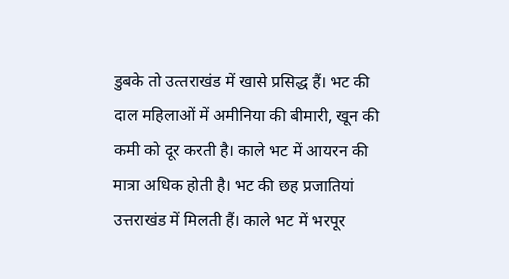डुबके तो उत्‍तराखंड में खासे प्रसिद्ध हैं। भट की दाल महिलाओं में अमीनिया की बीमारी, खून की कमी को दूर करती है। काले भट में आयरन की मात्रा अधिक होती है। भट की छह प्रजातियां उत्तराखंड में मिलती हैं। काले भट में भरपूर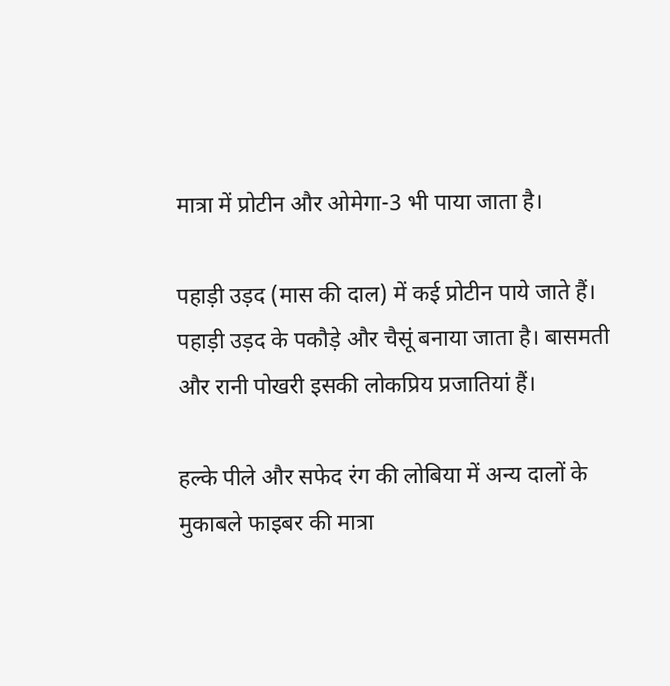मात्रा में प्रोटीन और ओमेगा-3 भी पाया जाता है।

पहाड़ी उड़द (मास की दाल) में कई प्रोटीन पाये जाते हैं। पहाड़ी उड़द के पकौड़े और चैसूं बनाया जाता है। बासमती और रानी पोखरी इसकी लोकप्रिय प्रजातियां हैं।

हल्के पीले और सफेद रंग की लोबिया में अन्य दालों के मुकाबले फाइबर की मात्रा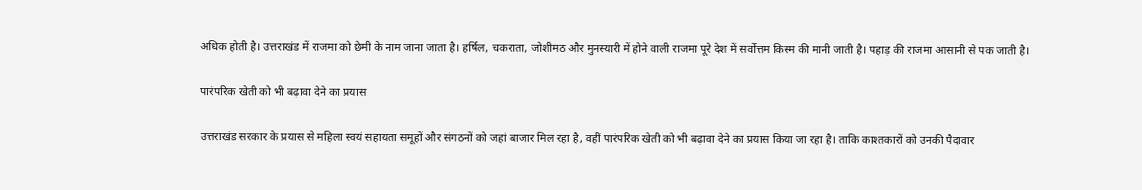अधिक होती है। उत्तराखंड में राजमा को छेमी के नाम जाना जाता है। हर्षिल, चकराता, जोशीमठ और मुनस्यारी में होने वाली राजमा पूरे देश में सर्वोत्तम किस्म की मानी जाती है। पहाड़ की राजमा आसानी से पक जाती है।

पारंपरिक खेती को भी बढ़ावा देने का प्रयास

उत्तराखंड सरकार के प्रयास से महिला स्वयं सहायता समूहों और संगठनों को जहां बाजार मिल रहा है, वहीं पारंपरिक खेती को भी बढ़ावा देने का प्रयास किया जा रहा है। ताकि काश्तकारों को उनकी पैदावार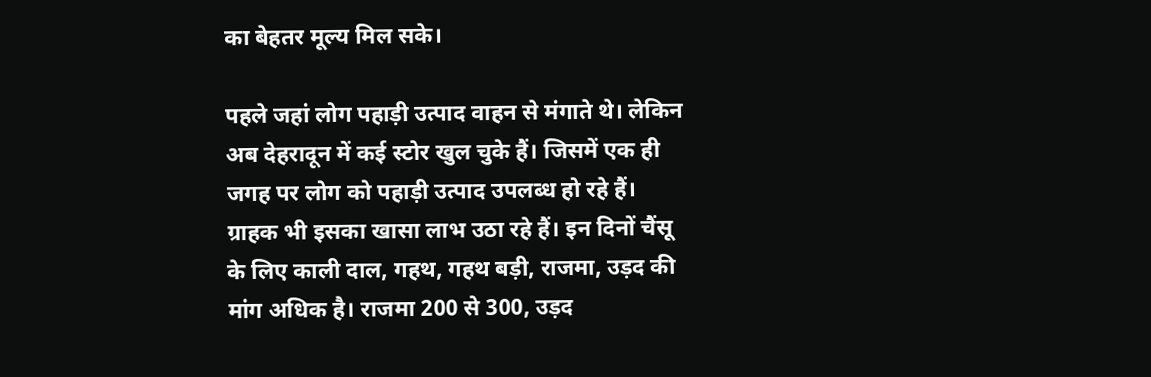का बेहतर मूल्य मिल सके।

पहले जहां लोग पहाड़ी उत्पाद वाहन से मंगाते थे। लेकिन अब देहरादून में कई स्टोर खुल चुके हैं। जिसमें एक ही जगह पर लोग को पहाड़ी उत्पाद उपलब्ध हो रहे हैं। ग्राहक भी इसका खासा लाभ उठा रहे हैं। इन दिनों चैंसू के लिए काली दाल, गहथ, गहथ बड़ी, राजमा, उड़द की मांग अधिक है। राजमा 200 से 300, उड़द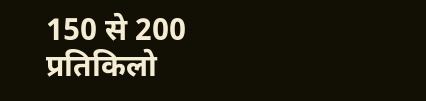150 से 200 प्रतिकिलो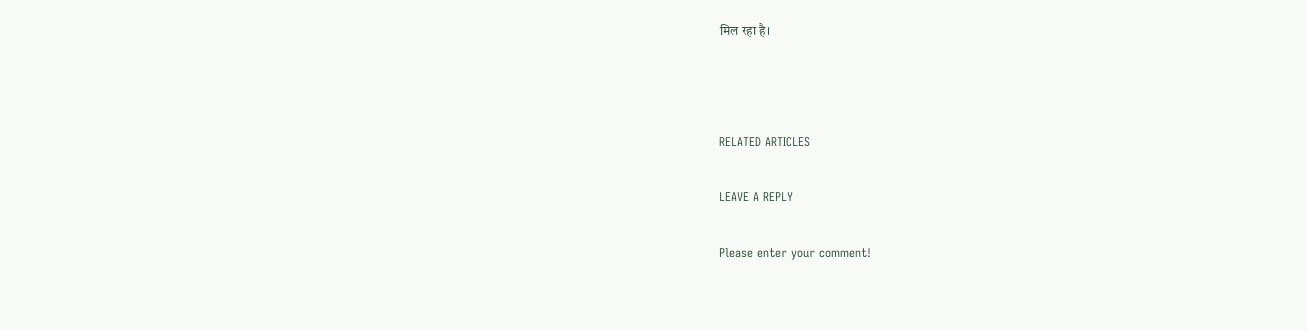मिल रहा है।



RELATED ARTICLES

LEAVE A REPLY

Please enter your comment!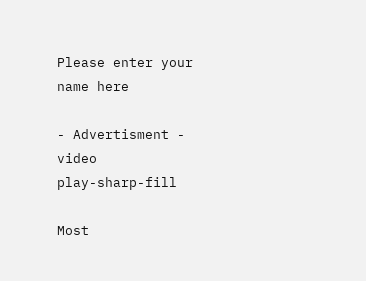Please enter your name here

- Advertisment -
video
play-sharp-fill

Most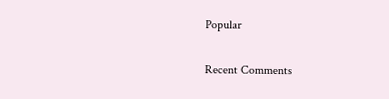Popular

Recent Comments